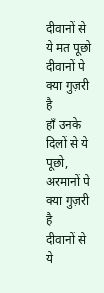दीवानों से ये मत पूछो दीवानों पे क्या गुज़री है
हाँ उनके दिलों से ये पूछो, अरमानों पे क्या गुज़री है
दीवानों से ये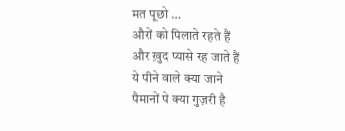मत पूछो …
औरों को पिलाते रहते हैं
और ख़ुद प्यासे रह जाते हैं
ये पीने वाले क्या जाने
पैमानों पे क्या गुज़री है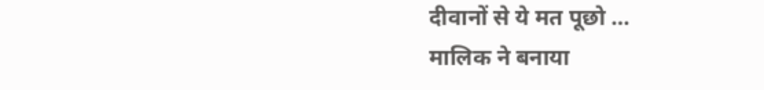दीवानों से ये मत पूछो …
मालिक ने बनाया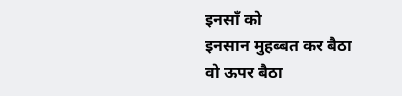इनसाँ को
इनसान मुहब्बत कर बैठा
वो ऊपर बैठा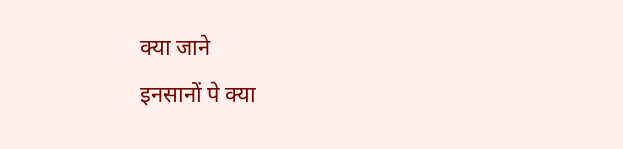क्या जाने
इनसानों पे क्या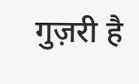गुज़री है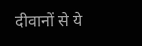दीवानों से ये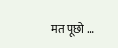मत पूछो …